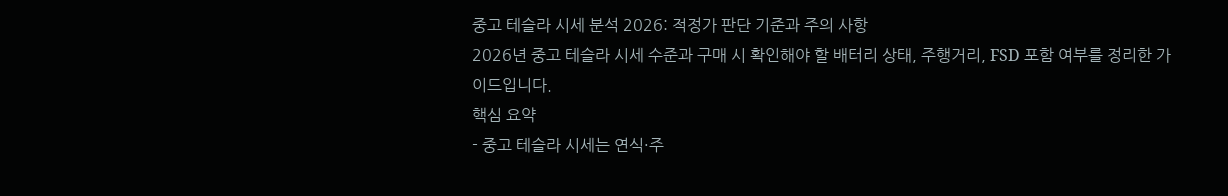중고 테슬라 시세 분석 2026: 적정가 판단 기준과 주의 사항
2026년 중고 테슬라 시세 수준과 구매 시 확인해야 할 배터리 상태, 주행거리, FSD 포함 여부를 정리한 가이드입니다.
핵심 요약
- 중고 테슬라 시세는 연식·주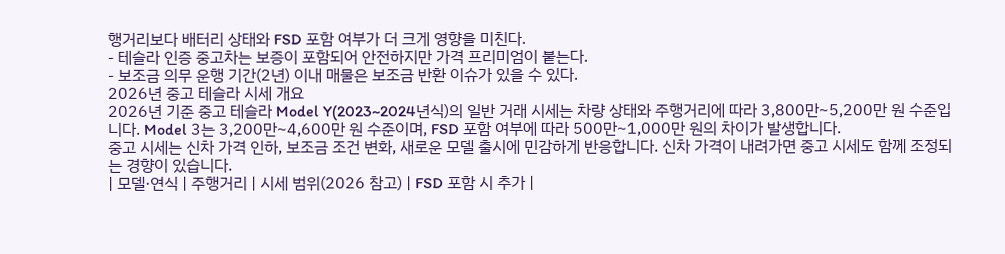행거리보다 배터리 상태와 FSD 포함 여부가 더 크게 영향을 미친다.
- 테슬라 인증 중고차는 보증이 포함되어 안전하지만 가격 프리미엄이 붙는다.
- 보조금 의무 운행 기간(2년) 이내 매물은 보조금 반환 이슈가 있을 수 있다.
2026년 중고 테슬라 시세 개요
2026년 기준 중고 테슬라 Model Y(2023~2024년식)의 일반 거래 시세는 차량 상태와 주행거리에 따라 3,800만~5,200만 원 수준입니다. Model 3는 3,200만~4,600만 원 수준이며, FSD 포함 여부에 따라 500만~1,000만 원의 차이가 발생합니다.
중고 시세는 신차 가격 인하, 보조금 조건 변화, 새로운 모델 출시에 민감하게 반응합니다. 신차 가격이 내려가면 중고 시세도 함께 조정되는 경향이 있습니다.
| 모델·연식 | 주행거리 | 시세 범위(2026 참고) | FSD 포함 시 추가 |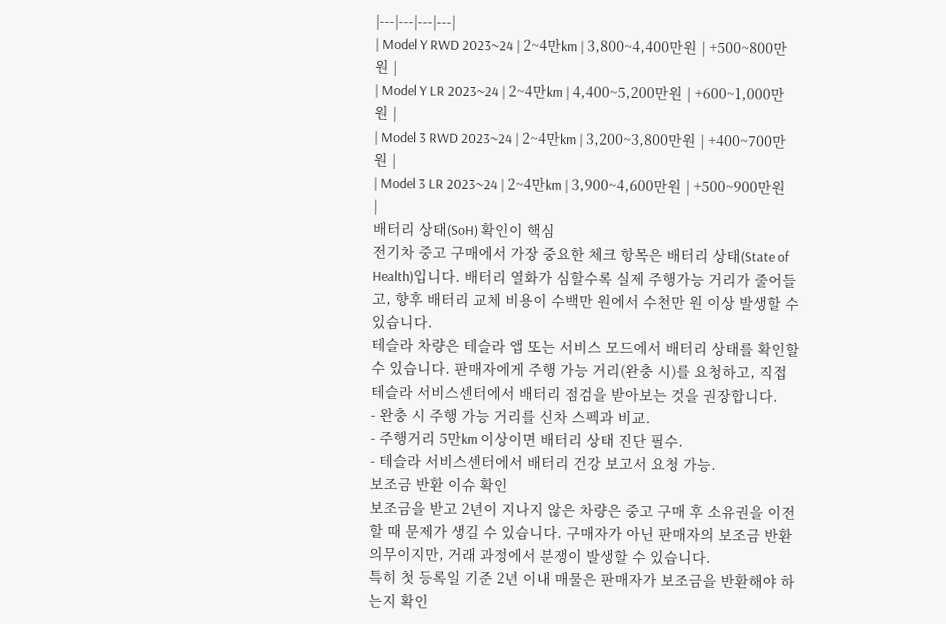|---|---|---|---|
| Model Y RWD 2023~24 | 2~4만km | 3,800~4,400만원 | +500~800만원 |
| Model Y LR 2023~24 | 2~4만km | 4,400~5,200만원 | +600~1,000만원 |
| Model 3 RWD 2023~24 | 2~4만km | 3,200~3,800만원 | +400~700만원 |
| Model 3 LR 2023~24 | 2~4만km | 3,900~4,600만원 | +500~900만원 |
배터리 상태(SoH) 확인이 핵심
전기차 중고 구매에서 가장 중요한 체크 항목은 배터리 상태(State of Health)입니다. 배터리 열화가 심할수록 실제 주행가능 거리가 줄어들고, 향후 배터리 교체 비용이 수백만 원에서 수천만 원 이상 발생할 수 있습니다.
테슬라 차량은 테슬라 앱 또는 서비스 모드에서 배터리 상태를 확인할 수 있습니다. 판매자에게 주행 가능 거리(완충 시)를 요청하고, 직접 테슬라 서비스센터에서 배터리 점검을 받아보는 것을 권장합니다.
- 완충 시 주행 가능 거리를 신차 스펙과 비교.
- 주행거리 5만km 이상이면 배터리 상태 진단 필수.
- 테슬라 서비스센터에서 배터리 건강 보고서 요청 가능.
보조금 반환 이슈 확인
보조금을 받고 2년이 지나지 않은 차량은 중고 구매 후 소유권을 이전할 때 문제가 생길 수 있습니다. 구매자가 아닌 판매자의 보조금 반환 의무이지만, 거래 과정에서 분쟁이 발생할 수 있습니다.
특히 첫 등록일 기준 2년 이내 매물은 판매자가 보조금을 반환해야 하는지 확인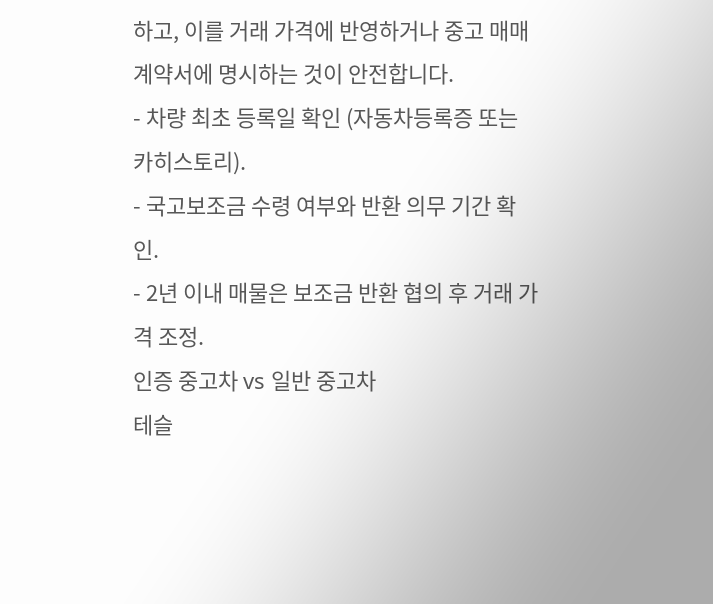하고, 이를 거래 가격에 반영하거나 중고 매매 계약서에 명시하는 것이 안전합니다.
- 차량 최초 등록일 확인 (자동차등록증 또는 카히스토리).
- 국고보조금 수령 여부와 반환 의무 기간 확인.
- 2년 이내 매물은 보조금 반환 협의 후 거래 가격 조정.
인증 중고차 vs 일반 중고차
테슬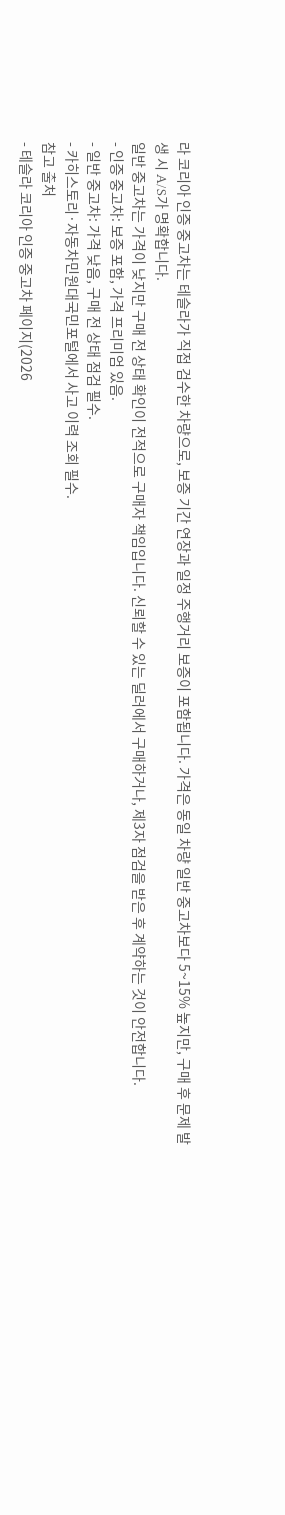라 코리아 인증 중고차는 테슬라가 직접 검수한 차량으로, 보증 기간 연장과 일정 주행거리 보증이 포함됩니다. 가격은 동일 차량 일반 중고차보다 5~15% 높지만, 구매 후 문제 발생 시 A/S가 명확합니다.
일반 중고차는 가격이 낮지만 구매 전 상태 확인이 전적으로 구매자 책임입니다. 신뢰할 수 있는 딜러에서 구매하거나, 제3자 점검을 받은 후 계약하는 것이 안전합니다.
- 인증 중고차: 보증 포함, 가격 프리미엄 있음.
- 일반 중고차: 가격 낮음, 구매 전 상태 점검 필수.
- 카히스토리·자동차민원대국민포털에서 사고 이력 조회 필수.
참고 출처
- 테슬라 코리아 인증 중고차 페이지(2026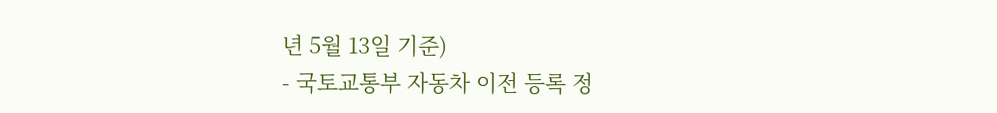년 5월 13일 기준)
- 국토교통부 자동차 이전 등록 정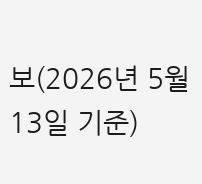보(2026년 5월 13일 기준)